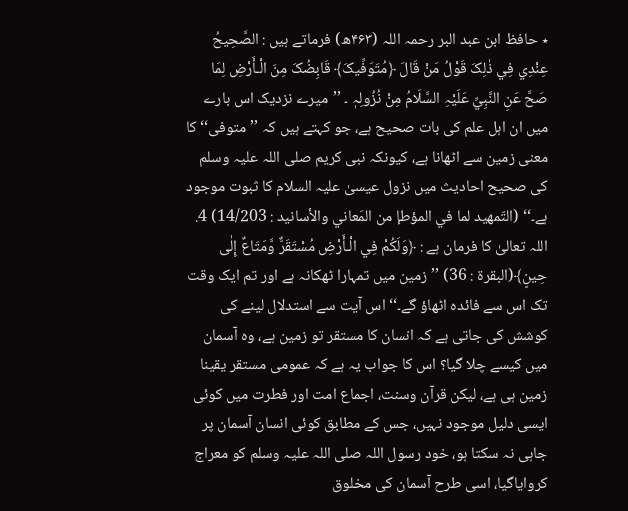٭ حافظ ابن عبد البر رحمہ اللہ (۴۶۳ھ) فرماتے ہیں : الصَّحِیحُ عِنْدِي فِي ذٰلِکَ قَوْلُ مَنْ قَالَ ﴿مُتَوَفِّیکَ﴾ قَابِضُکَ مِنَ الْـأَرْضِ لِمَا صَحَّ عَنِ النَّبِيِّ عَلَیْہِ السَّلَامُ مِنْ نُزُولِہٖ ۔ ’’میرے نزدیک اس بارے میں ان اہل علم کی بات صحیح ہے، جو کہتے ہیں کہ ’’متوفی‘‘ کا معنی زمین سے اٹھانا ہے، کیونکہ نبی کریم صلی اللہ علیہ وسلم کی صحیح احادیث میں نزول عیسیٰ علیہ السلام کا ثبوت موجود ہے۔‘‘ (التّمھید لما في المؤطإ من المَعاني والأسانید : 14/203) 4. اللہ تعالیٰ کا فرمان ہے : ﴿وَلَکُمْ فِي الْـأَرْضِ مُسْتَقَرٌّ وَّمَتَاعٌ إِلٰی حِینٍ﴾(البقرۃ : 36) ’’زمین میں تمہارا ٹھکانہ ہے اور تم ایک وقت تک اس سے فائدہ اٹھاؤ گے۔‘‘ اس آیت سے استدلال لینے کی کوشش کی جاتی ہے کہ انسان کا مستقر تو زمین ہے، وہ آسمان میں کیسے چلا گیا؟ اس کا جواب یہ ہے کہ عمومی مستقر یقینا زمین ہی ہے، لیکن قرآن وسنت، اجماع امت اور فطرت میں کوئی ایسی دلیل موجود نہیں، جس کے مطابق کوئی انسان آسمان پر جاہی نہ سکتا ہو، خود رسول اللہ صلی اللہ علیہ وسلم کو معراج کروایاگیا، اسی طرح آسمان کی مخلوق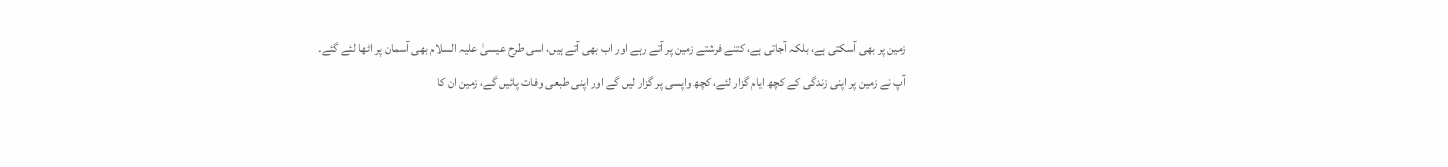زمین پر بھی آسکتی ہے، بلکہ آجاتی ہے، کتنے فرشتے زمین پر آتے رہے اور اب بھی آتے ہیں، اسی طرح عیسیٰ علیہ السلام بھی آسمان پر اٹھا لئے گئے۔ آپ نے زمین پر اپنی زندگی کے کچھ ایام گزار لئے، کچھ واپسی پر گزار لیں گے اور اپنی طبعی وفات پائیں گے، زمین ان کا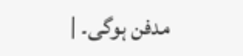مدفن ہوگی۔ |